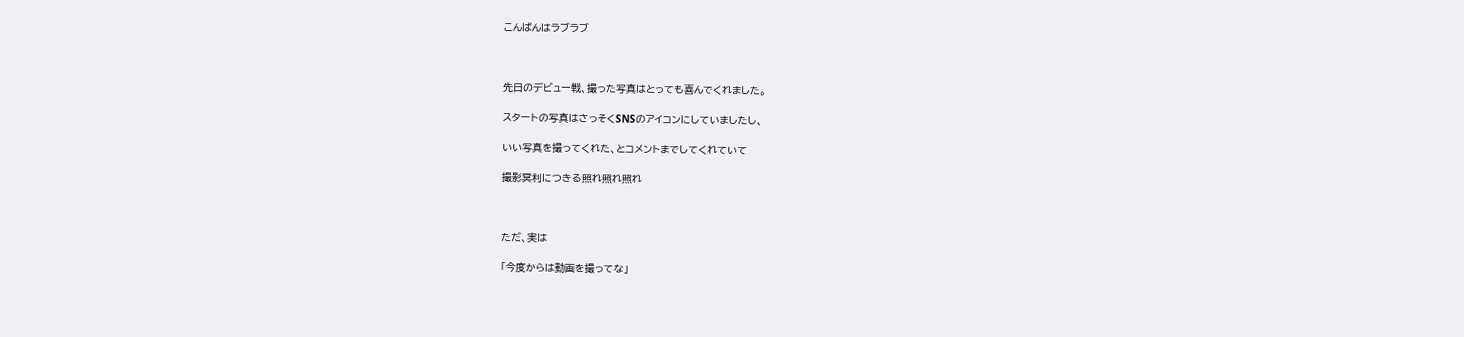こんばんはラブラブ



先日のデビュー戦、撮った写真はとっても喜んでくれました。

スタートの写真はさっそくSNSのアイコンにしていましたし、

いい写真を撮ってくれた、とコメントまでしてくれていて

撮影冥利につきる照れ照れ照れ



ただ、実は

「今度からは動画を撮ってな」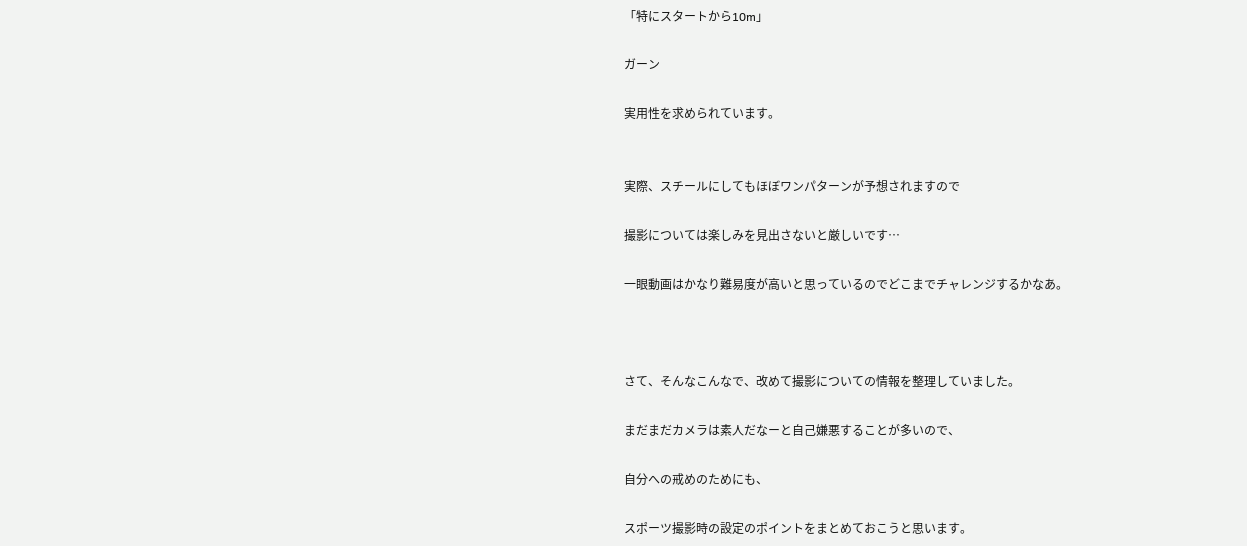「特にスタートから10m」

ガーン

実用性を求められています。


実際、スチールにしてもほぼワンパターンが予想されますので

撮影については楽しみを見出さないと厳しいです…

一眼動画はかなり難易度が高いと思っているのでどこまでチャレンジするかなあ。



さて、そんなこんなで、改めて撮影についての情報を整理していました。

まだまだカメラは素人だなーと自己嫌悪することが多いので、

自分への戒めのためにも、

スポーツ撮影時の設定のポイントをまとめておこうと思います。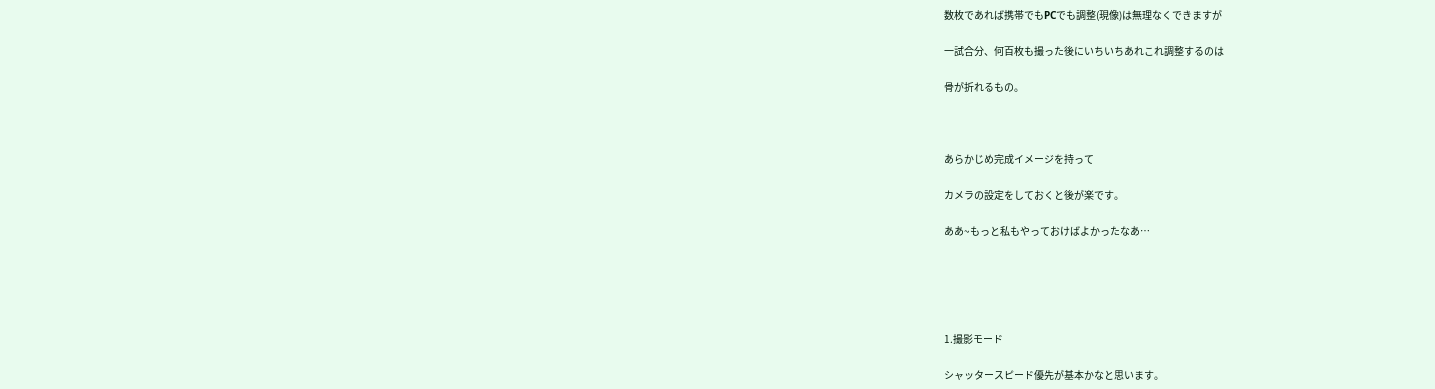数枚であれば携帯でもPCでも調整(現像)は無理なくできますが

一試合分、何百枚も撮った後にいちいちあれこれ調整するのは

骨が折れるもの。



あらかじめ完成イメージを持って

カメラの設定をしておくと後が楽です。

ああ~もっと私もやっておけばよかったなあ…





1.撮影モード

シャッタースピード優先が基本かなと思います。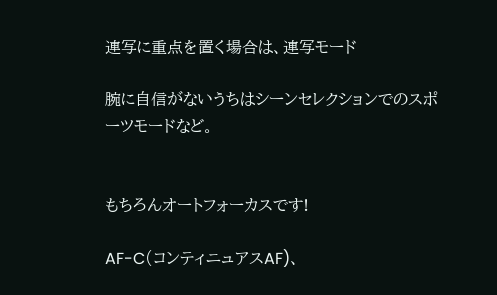連写に重点を置く場合は、連写モード

腕に自信がないうちはシーンセレクションでのスポーツモードなど。


もちろんオートフォーカスです!

AF-C(コンティニュアスAF)、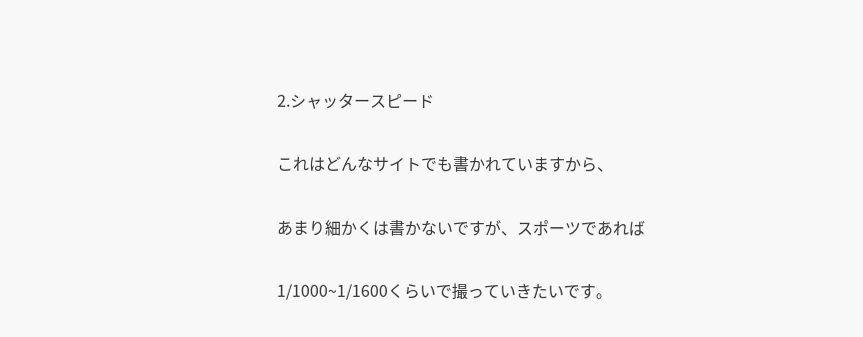2.シャッタースピード

これはどんなサイトでも書かれていますから、

あまり細かくは書かないですが、スポーツであれば

1/1000~1/1600くらいで撮っていきたいです。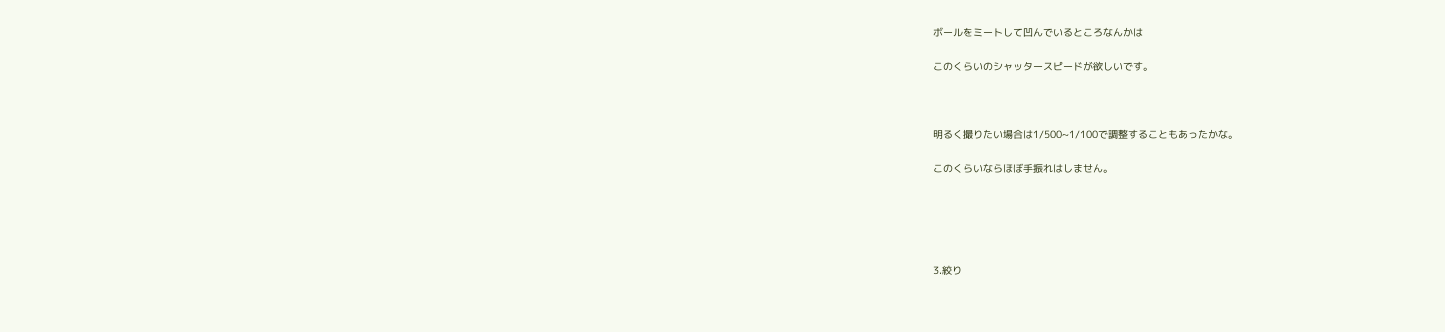ボールをミートして凹んでいるところなんかは

このくらいのシャッタースピードが欲しいです。



明るく撮りたい場合は1/500~1/100で調整することもあったかな。

このくらいならほぼ手振れはしません。





3.絞り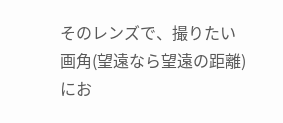そのレンズで、撮りたい画角(望遠なら望遠の距離)にお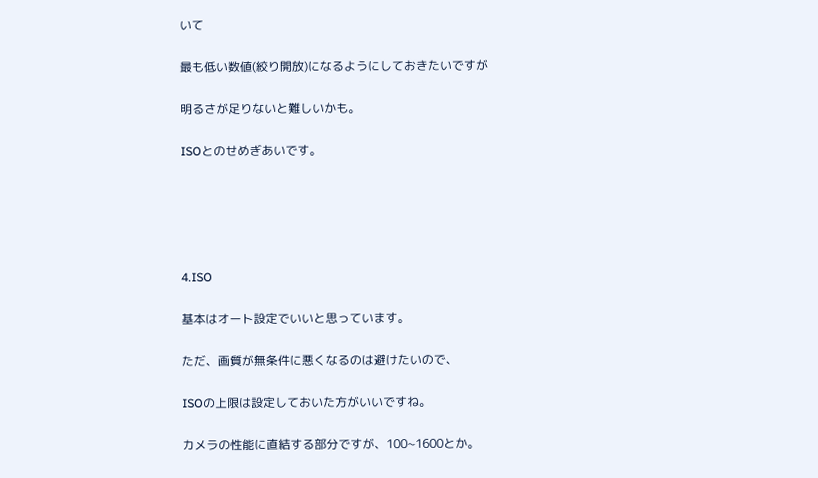いて

最も低い数値(絞り開放)になるようにしておきたいですが

明るさが足りないと難しいかも。

ISOとのせめぎあいです。





4.ISO

基本はオート設定でいいと思っています。

ただ、画質が無条件に悪くなるのは避けたいので、

ISOの上限は設定しておいた方がいいですね。

カメラの性能に直結する部分ですが、100~1600とか。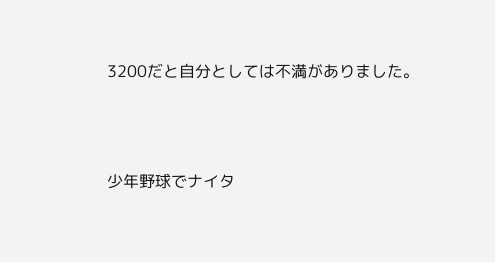3200だと自分としては不満がありました。



少年野球でナイタ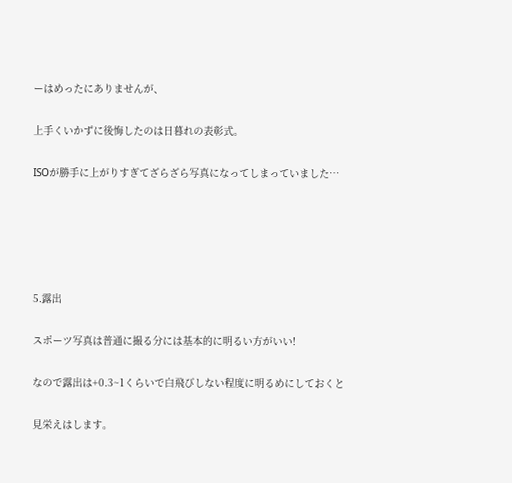ーはめったにありませんが、

上手くいかずに後悔したのは日暮れの表彰式。

ISOが勝手に上がりすぎてざらざら写真になってしまっていました…





5.露出

スポーツ写真は普通に撮る分には基本的に明るい方がいい!

なので露出は+0.3~1くらいで白飛びしない程度に明るめにしておくと

見栄えはします。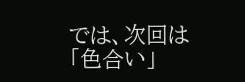では、次回は「色合い」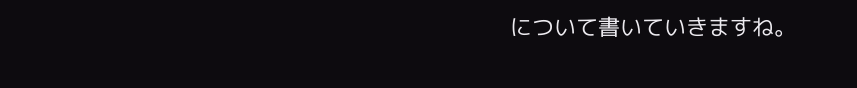について書いていきますね。